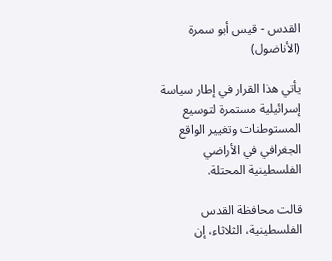القدس - قيس أبو سمرة (الأناضول)

يأتي هذا القرار في إطار سياسة إسرائيلية مستمرة لتوسيع المستوطنات وتغيير الواقع الجغرافي في الأراضي الفلسطينية المحتلة.

قالت محافظة القدس الفلسطينية، الثلاثاء، إن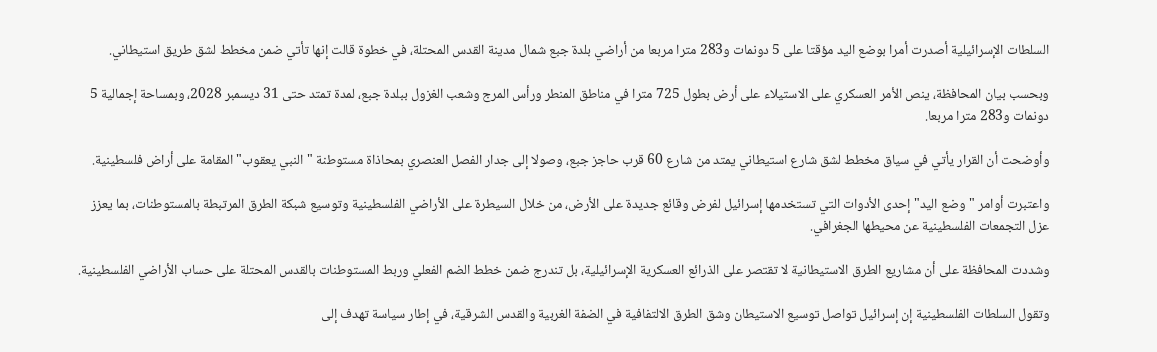السلطات الإسرائيلية أصدرت أمرا بوضع اليد مؤقتا على 5 دونمات و283 مترا مربعا من أراضي بلدة جبع شمال مدينة القدس المحتلة، في خطوة قالت إنها تأتي ضمن مخطط لشق طريق استيطاني.

وبحسب بيان المحافظة، ينص الأمر العسكري على الاستيلاء على أرض بطول 725 مترا في مناطق المنطر ورأس المرج وشعب الغزول ببلدة جبع، لمدة تمتد حتى 31 ديسمبر 2028، وبمساحة إجمالية 5 دونمات و283 مترا مربعا.

وأوضحت أن القرار يأتي في سياق مخطط لشق شارع استيطاني يمتد من شارع 60 قرب حاجز جبع، وصولا إلى جدار الفصل العنصري بمحاذاة مستوطنة "النبي يعقوب" المقامة على أراض فلسطينية.

واعتبرت أوامر "وضع اليد" إحدى الأدوات التي تستخدمها إسرائيل لفرض وقائع جديدة على الأرض، من خلال السيطرة على الأراضي الفلسطينية وتوسيع شبكة الطرق المرتبطة بالمستوطنات، بما يعزز عزل التجمعات الفلسطينية عن محيطها الجغرافي.

وشددت المحافظة على أن مشاريع الطرق الاستيطانية لا تقتصر على الذرائع العسكرية الإسرائيلية، بل تندرج ضمن خطط الضم الفعلي وربط المستوطنات بالقدس المحتلة على حساب الأراضي الفلسطينية.

وتقول السلطات الفلسطينية إن إسرائيل تواصل توسيع الاستيطان وشق الطرق الالتفافية في الضفة الغربية والقدس الشرقية، في إطار سياسة تهدف إلى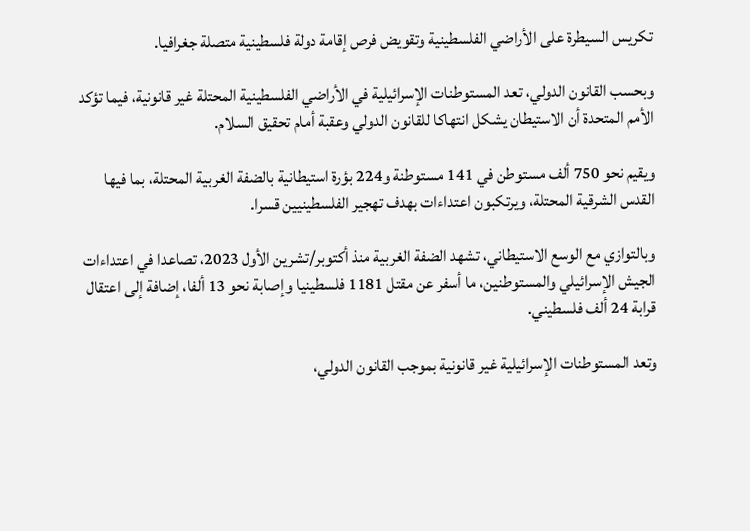تكريس السيطرة على الأراضي الفلسطينية وتقويض فرص إقامة دولة فلسطينية متصلة جغرافيا.

وبحسب القانون الدولي، تعد المستوطنات الإسرائيلية في الأراضي الفلسطينية المحتلة غير قانونية، فيما تؤكد الأمم المتحدة أن الاستيطان يشكل انتهاكا للقانون الدولي وعقبة أمام تحقيق السلام.

ويقيم نحو 750 ألف مستوطن في 141 مستوطنة و224 بؤرة استيطانية بالضفة الغربية المحتلة، بما فيها القدس الشرقية المحتلة، ويرتكبون اعتداءات بهدف تهجير الفلسطينيين قسرا.

وبالتوازي مع الوسع الاستيطاني، تشهد الضفة الغربية منذ أكتوبر/تشرين الأول 2023، تصاعدا في اعتداءات الجيش الإسرائيلي والمستوطنين، ما أسفر عن مقتل 1181 فلسطينيا وإصابة نحو 13 ألفا، إضافة إلى اعتقال قرابة 24 ألف فلسطيني.

وتعد المستوطنات الإسرائيلية غير قانونية بموجب القانون الدولي،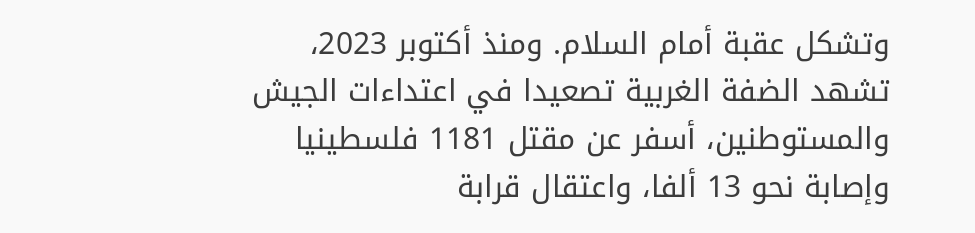وتشكل عقبة أمام السلام. ومنذ أكتوبر 2023، تشهد الضفة الغربية تصعيدا في اعتداءات الجيش والمستوطنين، أسفر عن مقتل 1181 فلسطينيا وإصابة نحو 13 ألفا، واعتقال قرابة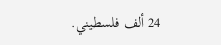24 ألف فلسطيني.